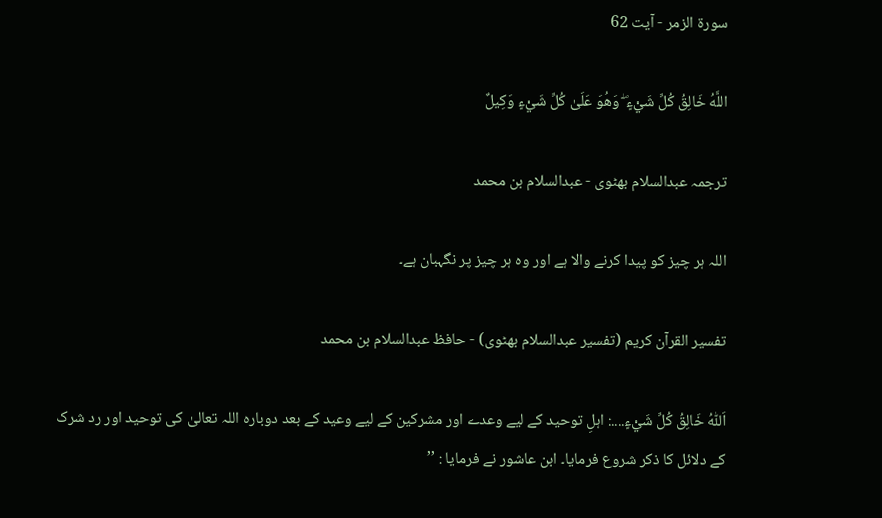سورة الزمر - آیت 62

اللَّهُ خَالِقُ كُلِّ شَيْءٍ ۖ وَهُوَ عَلَىٰ كُلِّ شَيْءٍ وَكِيلٌ

ترجمہ عبدالسلام بھٹوی - عبدالسلام بن محمد

اللہ ہر چیز کو پیدا کرنے والا ہے اور وہ ہر چیز پر نگہبان ہے۔

تفسیر القرآن کریم (تفسیر عبدالسلام بھٹوی) - حافظ عبدالسلام بن محمد

اَللّٰهُ خَالِقُ كُلِّ شَيْءٍ....: اہلِ توحید کے لیے وعدے اور مشرکین کے لیے وعید کے بعد دوبارہ اللہ تعالیٰ کی توحید اور رد شرک کے دلائل کا ذکر شروع فرمایا۔ ابن عاشور نے فرمایا : ’’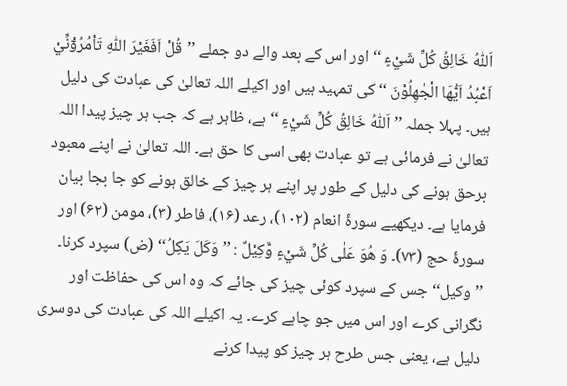اَللّٰهُ خَالِقُ كُلِّ شَيْءٍ ‘‘ اور اس کے بعد والے دو جملے ’’قُلْ اَفَغَيْرَ اللّٰهِ تَاْمُرُوْٓنِّيْ اَعْبُدُ اَيُّهَا الْجٰهِلُوْنَ ‘‘ کی تمہید ہیں اور اکیلے اللہ تعالیٰ کی عبادت کی دلیل ہیں۔ پہلا جملہ ’’ اَللّٰهُ خَالِقُ كُلِّ شَيْءٍ ‘‘ ہے، ظاہر ہے کہ جب ہر چیز پیدا اللہ تعالیٰ نے فرمائی ہے تو عبادت بھی اسی کا حق ہے۔ اللہ تعالیٰ نے اپنے معبود برحق ہونے کی دلیل کے طور پر اپنے ہر چیز کے خالق ہونے کو جا بجا بیان فرمایا ہے۔ دیکھیے سورۂ انعام (۱۰۲)، رعد (۱۶)، فاطر (۳)، مومن (۶۲) اور سورۂ حج (۷۳)۔ وَ هُوَ عَلٰى كُلِّ شَيْءٍ وَّكِيْلٌ : ’’وَكَلَ يَكِلُ‘‘ (ض) سپرد کرنا۔ ’’وکیل‘‘ جس کے سپرد کوئی چیز کی جائے کہ وہ اس کی حفاظت اور نگرانی کرے اور اس میں جو چاہے کرے۔ یہ اکیلے اللہ کی عبادت کی دوسری دلیل ہے، یعنی جس طرح ہر چیز کو پیدا کرنے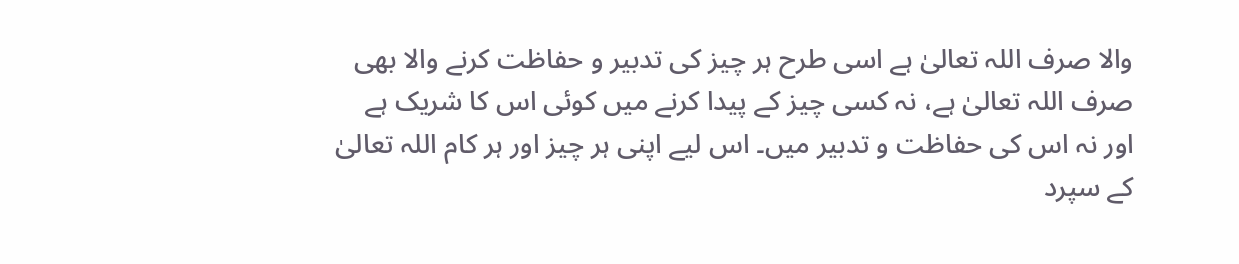والا صرف اللہ تعالیٰ ہے اسی طرح ہر چیز کی تدبیر و حفاظت کرنے والا بھی صرف اللہ تعالیٰ ہے، نہ کسی چیز کے پیدا کرنے میں کوئی اس کا شریک ہے اور نہ اس کی حفاظت و تدبیر میں۔ اس لیے اپنی ہر چیز اور ہر کام اللہ تعالیٰ کے سپرد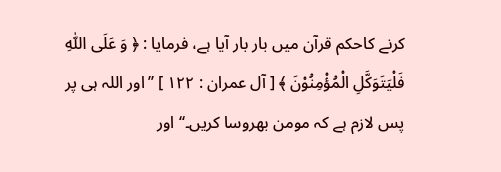کرنے کاحکم قرآن میں بار بار آیا ہے، فرمایا : ﴿ وَ عَلَى اللّٰهِ فَلْيَتَوَكَّلِ الْمُؤْمِنُوْنَ ﴾ [ آل عمران : ۱۲۲ ] ’’اور اللہ ہی پر پس لازم ہے کہ مومن بھروسا کریں۔‘‘ اور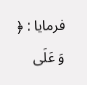فرمایا : ﴿ وَ عَلَى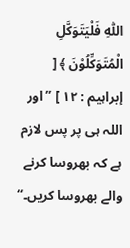اللّٰهِ فَلْيَتَوَكَّلِ الْمُتَوَكِّلُوْنَ ﴾ [ إبراہیم : ۱۲ ] ’’اور اللہ ہی پر پس لازم ہے کہ بھروسا کرنے والے بھروسا کریں۔‘‘